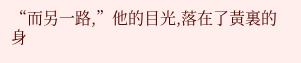“而另一路,”他的目光,落在了黃裏的身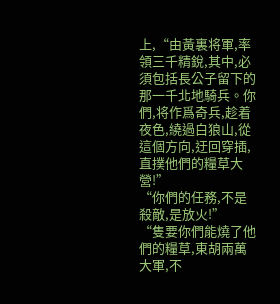上,“由黃裏将軍,率領三千精銳,其中,必須包括長公子留下的那一千北地騎兵。你們,将作爲奇兵,趁着夜色,繞過白狼山,從這個方向,迂回穿插,直撲他們的糧草大營!”
“你們的任務,不是殺敵,是放火!”
“隻要你們能燒了他們的糧草,東胡兩萬大軍,不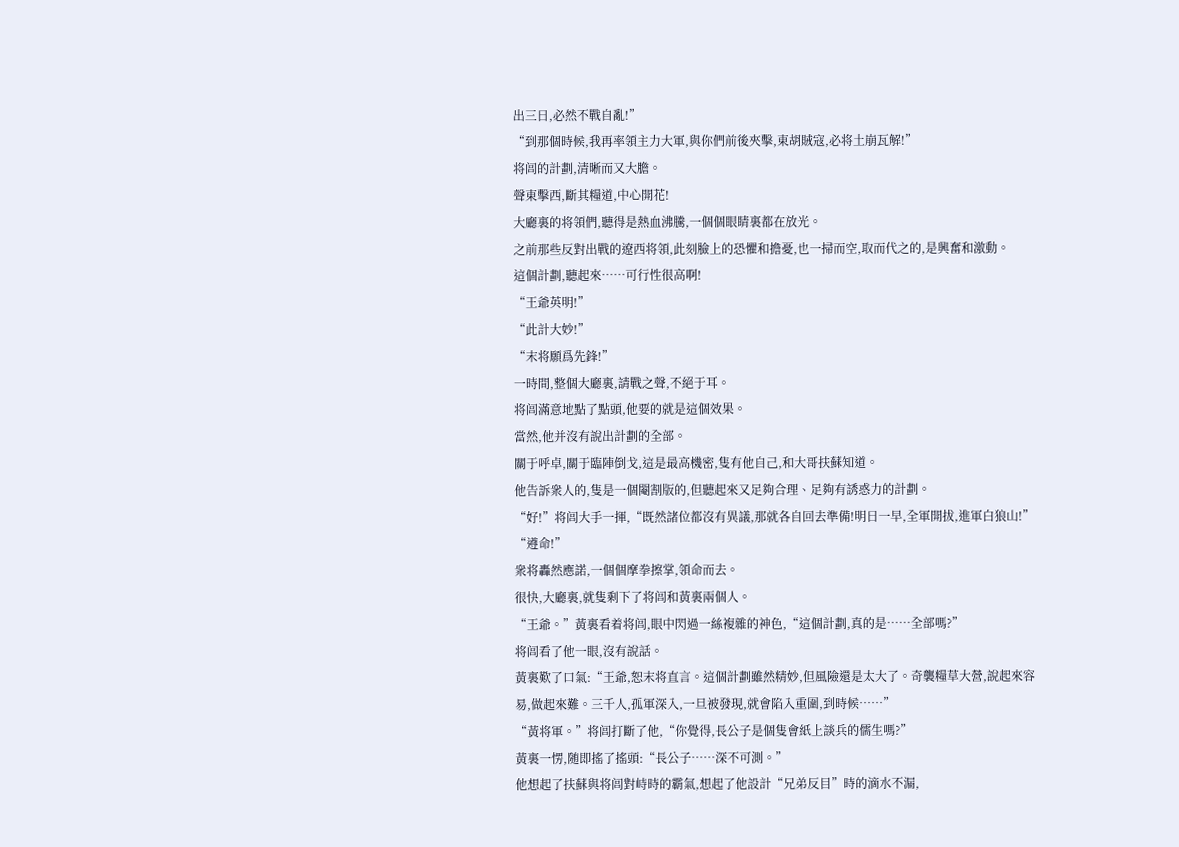出三日,必然不戰自亂!”
“到那個時候,我再率領主力大軍,與你們前後夾擊,東胡賊寇,必将土崩瓦解!”
将闾的計劃,清晰而又大膽。
聲東擊西,斷其糧道,中心開花!
大廳裏的将領們,聽得是熱血沸騰,一個個眼睛裏都在放光。
之前那些反對出戰的遼西将領,此刻臉上的恐懼和擔憂,也一掃而空,取而代之的,是興奮和激動。
這個計劃,聽起來……可行性很高啊!
“王爺英明!”
“此計大妙!”
“末将願爲先鋒!”
一時間,整個大廳裏,請戰之聲,不絕于耳。
将闾滿意地點了點頭,他要的就是這個效果。
當然,他并沒有說出計劃的全部。
關于呼卓,關于臨陣倒戈,這是最高機密,隻有他自己,和大哥扶蘇知道。
他告訴衆人的,隻是一個閹割版的,但聽起來又足夠合理、足夠有誘惑力的計劃。
“好!”将闾大手一揮,“既然諸位都沒有異議,那就各自回去準備!明日一早,全軍開拔,進軍白狼山!”
“遵命!”
衆将轟然應諾,一個個摩拳擦掌,領命而去。
很快,大廳裏,就隻剩下了将闾和黃裏兩個人。
“王爺。”黃裏看着将闾,眼中閃過一絲複雜的神色,“這個計劃,真的是……全部嗎?”
将闾看了他一眼,沒有說話。
黃裏歎了口氣:“王爺,恕末将直言。這個計劃雖然精妙,但風險還是太大了。奇襲糧草大營,說起來容易,做起來難。三千人,孤軍深入,一旦被發現,就會陷入重圍,到時候……”
“黃将軍。”将闾打斷了他,“你覺得,長公子是個隻會紙上談兵的儒生嗎?”
黃裏一愣,随即搖了搖頭:“長公子……深不可測。”
他想起了扶蘇與将闾對峙時的霸氣,想起了他設計“兄弟反目”時的滴水不漏,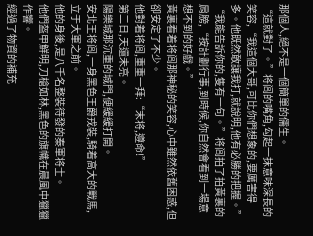那個人,絕不是一個簡單的儒生。
“這就對了。”将闾的嘴角,勾起一抹意味深長的笑容,“我這個大哥,可比你們想象的,要厲害得多。他既然敢讓我打,就說明,他有必勝的把握。”
“我能告訴你的,隻有一句。”将闾拍了拍黃裏的肩膀,“按計劃行事,到時候,你自然會看到一場意想不到的好戲。”
黃裏看着将闾那神秘的笑容,心中雖然依舊困惑,但卻安定了不少。
他對着将闾,重重一拜:“末将,遵命!”
第二日,天還未亮。
陽樂城那沉重的城門,便緩緩打開。
安北王将闾,一身黑色王爵戎裝,騎着高大的戰馬,立于大軍之前。
他的身後,是八千名整裝待發的秦軍将士。
他們盔甲鮮明,刀槍如林,黑色的旗幟在晨風中獵獵作響。
經過了物資的補充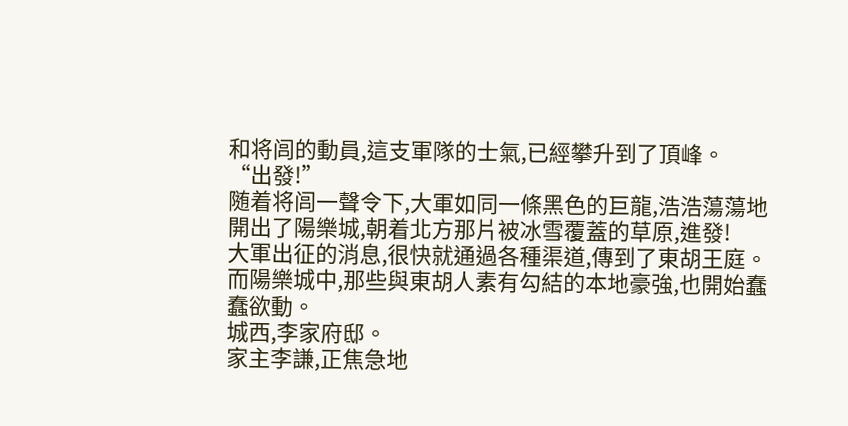和将闾的動員,這支軍隊的士氣,已經攀升到了頂峰。
“出發!”
随着将闾一聲令下,大軍如同一條黑色的巨龍,浩浩蕩蕩地開出了陽樂城,朝着北方那片被冰雪覆蓋的草原,進發!
大軍出征的消息,很快就通過各種渠道,傳到了東胡王庭。
而陽樂城中,那些與東胡人素有勾結的本地豪強,也開始蠢蠢欲動。
城西,李家府邸。
家主李謙,正焦急地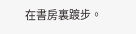在書房裏踱步。